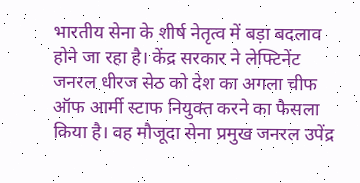भारतीय सेना के शीर्ष नेतृत्व में बड़ा बदलाव होने जा रहा है। केंद्र सरकार ने लेफ्टिनेंट जनरल धीरज सेठ को देश का अगला चीफ ऑफ आर्मी स्टाफ नियुक्त करने का फैसला किया है। वह मौजूदा सेना प्रमुख जनरल उपेंद्र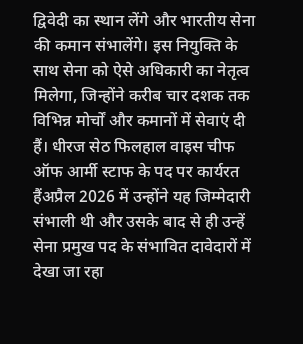द्विवेदी का स्थान लेंगे और भारतीय सेना की कमान संभालेंगे। इस नियुक्ति के साथ सेना को ऐसे अधिकारी का नेतृत्व मिलेगा, जिन्होंने करीब चार दशक तक विभिन्न मोर्चों और कमानों में सेवाएं दी हैं। धीरज सेठ फिलहाल वाइस चीफ ऑफ आर्मी स्टाफ के पद पर कार्यरत हैंअप्रैल 2026 में उन्होंने यह जिम्मेदारी संभाली थी और उसके बाद से ही उन्हें सेना प्रमुख पद के संभावित दावेदारों में देखा जा रहा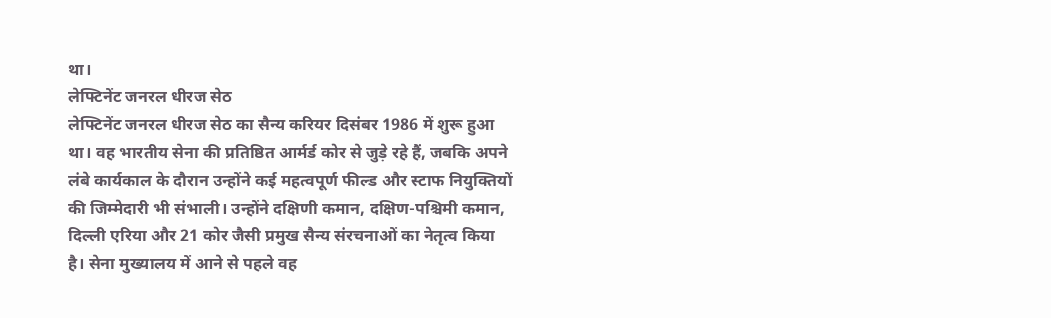था।
लेफ्टिनेंट जनरल धीरज सेठ
लेफ्टिनेंट जनरल धीरज सेठ का सैन्य करियर दिसंबर 1986 में शुरू हुआ था। वह भारतीय सेना की प्रतिष्ठित आर्मर्ड कोर से जुड़े रहे हैं, जबकि अपने लंबे कार्यकाल के दौरान उन्होंने कई महत्वपूर्ण फील्ड और स्टाफ नियुक्तियों की जिम्मेदारी भी संभाली। उन्होंने दक्षिणी कमान, दक्षिण-पश्चिमी कमान, दिल्ली एरिया और 21 कोर जैसी प्रमुख सैन्य संरचनाओं का नेतृत्व किया है। सेना मुख्यालय में आने से पहले वह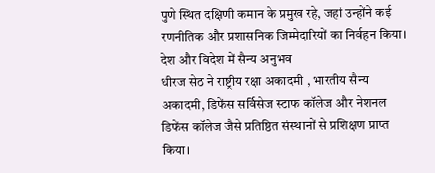पुणे स्थित दक्षिणी कमान के प्रमुख रहे, जहां उन्होंने कई रणनीतिक और प्रशासनिक जिम्मेदारियों का निर्वहन किया।
देश और विदेश में सैन्य अनुभव
धीरज सेठ ने राष्ट्रीय रक्षा अकादमी , भारतीय सैन्य अकादमी, डिफेंस सर्विसेज स्टाफ कॉलेज और नेशनल डिफेंस कॉलेज जैसे प्रतिष्ठित संस्थानों से प्रशिक्षण प्राप्त किया।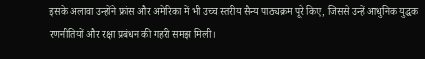इसके अलावा उन्होंने फ्रांस और अमेरिका में भी उच्च स्तरीय सैन्य पाठ्यक्रम पूरे किए, जिससे उन्हें आधुनिक युद्धक रणनीतियों और रक्षा प्रबंधन की गहरी समझ मिली।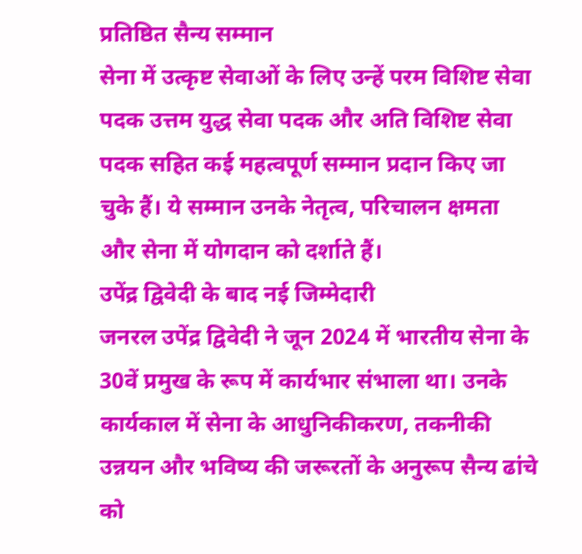प्रतिष्ठित सैन्य सम्मान
सेना में उत्कृष्ट सेवाओं के लिए उन्हें परम विशिष्ट सेवा पदक उत्तम युद्ध सेवा पदक और अति विशिष्ट सेवा पदक सहित कई महत्वपूर्ण सम्मान प्रदान किए जा चुके हैं। ये सम्मान उनके नेतृत्व, परिचालन क्षमता और सेना में योगदान को दर्शाते हैं।
उपेंद्र द्विवेदी के बाद नई जिम्मेदारी
जनरल उपेंद्र द्विवेदी ने जून 2024 में भारतीय सेना के 30वें प्रमुख के रूप में कार्यभार संभाला था। उनके कार्यकाल में सेना के आधुनिकीकरण, तकनीकी उन्नयन और भविष्य की जरूरतों के अनुरूप सैन्य ढांचे को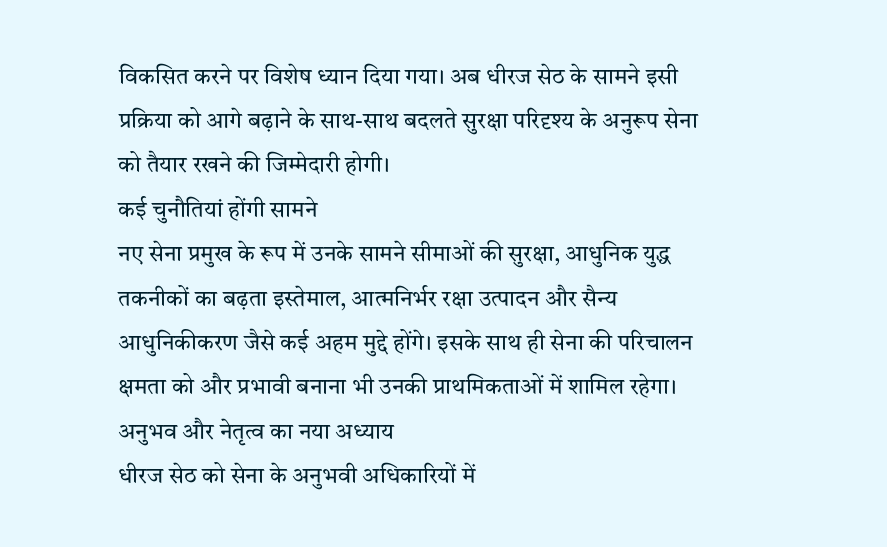विकसित करने पर विशेष ध्यान दिया गया। अब धीरज सेठ के सामने इसी प्रक्रिया को आगे बढ़ाने के साथ-साथ बदलते सुरक्षा परिदृश्य के अनुरूप सेना को तैयार रखने की जिम्मेदारी होगी।
कई चुनौतियां होंगी सामने
नए सेना प्रमुख के रूप में उनके सामने सीमाओं की सुरक्षा, आधुनिक युद्ध तकनीकों का बढ़ता इस्तेमाल, आत्मनिर्भर रक्षा उत्पादन और सैन्य आधुनिकीकरण जैसे कई अहम मुद्दे होंगे। इसके साथ ही सेना की परिचालन क्षमता को और प्रभावी बनाना भी उनकी प्राथमिकताओं में शामिल रहेगा।
अनुभव और नेतृत्व का नया अध्याय
धीरज सेठ को सेना के अनुभवी अधिकारियों में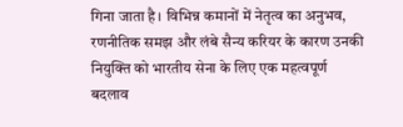गिना जाता है। विभिन्न कमानों में नेतृत्व का अनुभव, रणनीतिक समझ और लंबे सैन्य करियर के कारण उनकी नियुक्ति को भारतीय सेना के लिए एक महत्वपूर्ण बदलाव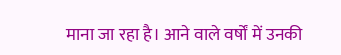माना जा रहा है। आने वाले वर्षों में उनकी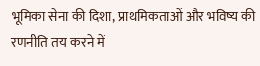भूमिका सेना की दिशा, प्राथमिकताओं और भविष्य की रणनीति तय करने में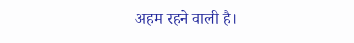अहम रहने वाली है।